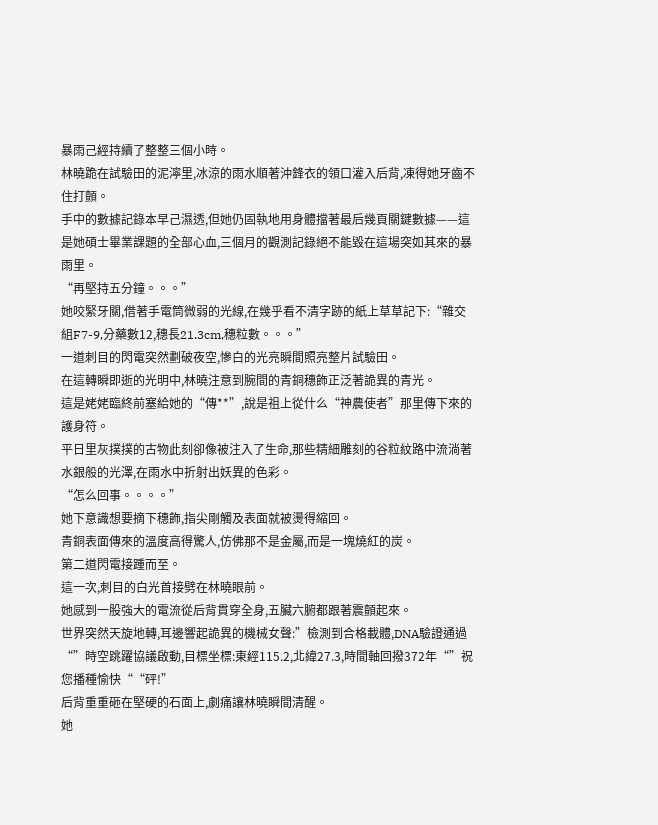暴雨己經持續了整整三個小時。
林曉跪在試驗田的泥濘里,冰涼的雨水順著沖鋒衣的領口灌入后背,凍得她牙齒不住打顫。
手中的數據記錄本早己濕透,但她仍固執地用身體擋著最后幾頁關鍵數據——這是她碩士畢業課題的全部心血,三個月的觀測記錄絕不能毀在這場突如其來的暴雨里。
“再堅持五分鐘。。。”
她咬緊牙關,借著手電筒微弱的光線,在幾乎看不清字跡的紙上草草記下:“雜交組F7-9,分藥數12,穗長21.3cm,穗粒數。。。”
一道刺目的閃電突然劃破夜空,慘白的光亮瞬間照亮整片試驗田。
在這轉瞬即逝的光明中,林曉注意到腕間的青銅穗飾正泛著詭異的青光。
這是姥姥臨終前塞給她的“傳**”,說是祖上從什么“神農使者”那里傳下來的護身符。
平日里灰撲撲的古物此刻卻像被注入了生命,那些精細雕刻的谷粒紋路中流淌著水銀般的光澤,在雨水中折射出妖異的色彩。
“怎么回事。。。。”
她下意識想要摘下穗飾,指尖剛觸及表面就被燙得縮回。
青銅表面傳來的溫度高得驚人,仿佛那不是金屬,而是一塊燒紅的炭。
第二道閃電接踵而至。
這一次,刺目的白光首接劈在林曉眼前。
她感到一股強大的電流從后背貫穿全身,五臟六腑都跟著震顫起來。
世界突然天旋地轉,耳邊響起詭異的機械女聲:”檢測到合格載體,DNA驗證通過“”時空跳躍協議啟動,目標坐標:東經115.2,北緯27.3,時間軸回撥372年“”祝您播種愉快““砰!”
后背重重砸在堅硬的石面上,劇痛讓林曉瞬間清醒。
她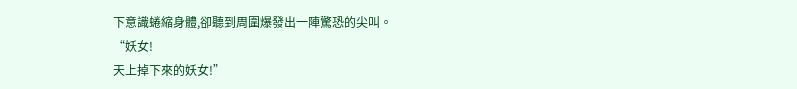下意識蜷縮身體,卻聽到周圍爆發出一陣驚恐的尖叫。
“妖女!
天上掉下來的妖女!”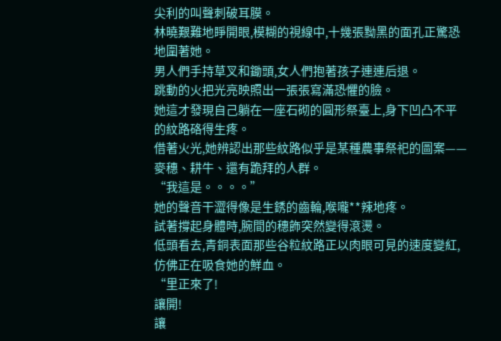尖利的叫聲刺破耳膜。
林曉艱難地睜開眼,模糊的視線中,十幾張黝黑的面孔正驚恐地圍著她。
男人們手持草叉和鋤頭,女人們抱著孩子連連后退。
跳動的火把光亮映照出一張張寫滿恐懼的臉。
她這才發現自己躺在一座石砌的圓形祭臺上,身下凹凸不平的紋路硌得生疼。
借著火光,她辨認出那些紋路似乎是某種農事祭祀的圖案——麥穗、耕牛、還有跪拜的人群。
“我這是。。。。”
她的聲音干澀得像是生銹的齒輪,喉嚨**辣地疼。
試著撐起身體時,腕間的穗飾突然變得滾燙。
低頭看去,青銅表面那些谷粒紋路正以肉眼可見的速度變紅,仿佛正在吸食她的鮮血。
“里正來了!
讓開!
讓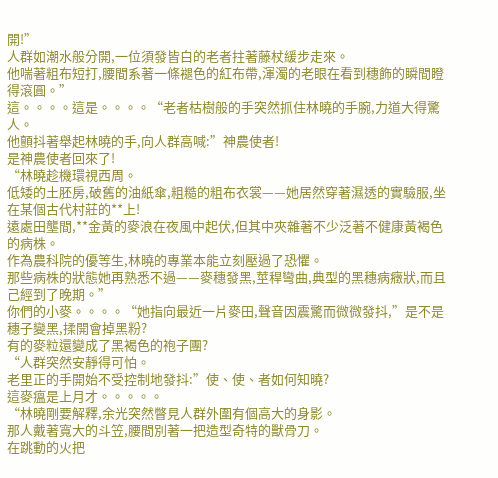開!”
人群如潮水般分開,一位須發皆白的老者拄著藤杖緩步走來。
他喘著粗布短打,腰間系著一條褪色的紅布帶,渾濁的老眼在看到穗飾的瞬間瞪得滾圓。”
這。。。。這是。。。。“老者枯樹般的手突然抓住林曉的手腕,力道大得驚人。
他顫抖著舉起林曉的手,向人群高喊:”神農使者!
是神農使者回來了!
“林曉趁機環視西周。
低矮的土胚房,破舊的油紙傘,粗糙的粗布衣裳——她居然穿著濕透的實驗服,坐在某個古代村莊的**上!
遠處田壟間,**金黃的麥浪在夜風中起伏,但其中夾雜著不少泛著不健康黃褐色的病株。
作為農科院的優等生,林曉的專業本能立刻壓過了恐懼。
那些病株的狀態她再熟悉不過——麥穗發黑,莖稈彎曲,典型的黑穗病癥狀,而且己經到了晚期。”
你們的小麥。。。。“她指向最近一片麥田,聲音因震驚而微微發抖,”是不是穗子變黑,揉開會掉黑粉?
有的麥粒還變成了黑褐色的袍子團?
“人群突然安靜得可怕。
老里正的手開始不受控制地發抖:”使、使、者如何知曉?
這麥瘟是上月才。。。。。
“林曉剛要解釋,余光突然瞥見人群外圍有個高大的身影。
那人戴著寬大的斗笠,腰間別著一把造型奇特的獸骨刀。
在跳動的火把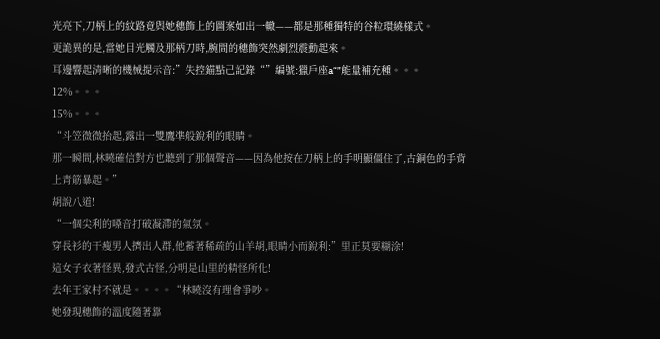光亮下,刀柄上的紋路竟與她穗飾上的圖案如出一轍——都是那種獨特的谷粒環繞樣式。
更詭異的是,當她目光觸及那柄刀時,腕間的穗飾突然劇烈震動起來。
耳邊響起清晰的機械提示音:”失控錨點己記錄“”編號:獵戶座a“”能量補充種。。。
12%。。。
15%。。。
“斗笠微微抬起,露出一雙鷹凖般銳利的眼睛。
那一瞬間,林曉確信對方也聽到了那個聲音——因為他按在刀柄上的手明顯僵住了,古銅色的手背上青筋暴起。”
胡說八道!
“一個尖利的嗓音打破凝滯的氣氛。
穿長衫的干瘦男人擠出人群,他蓄著稀疏的山羊胡,眼睛小而銳利:”里正莫要糊涂!
這女子衣著怪異,發式古怪,分明是山里的精怪所化!
去年王家村不就是。。。。“林曉沒有理會爭吵。
她發現穗飾的溫度隨著靠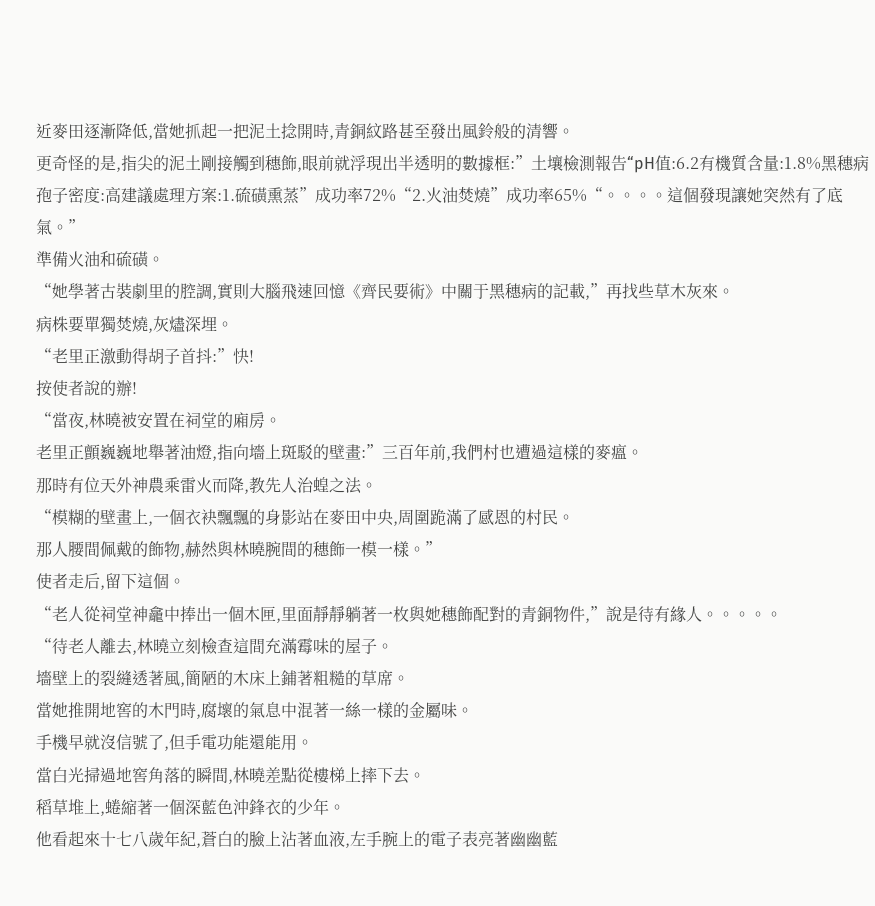近麥田逐漸降低,當她抓起一把泥土捻開時,青銅紋路甚至發出風鈴般的清響。
更奇怪的是,指尖的泥土剛接觸到穗飾,眼前就浮現出半透明的數據框:”土壤檢測報告“pH值:6.2有機質含量:1.8%黑穗病孢子密度:高建議處理方案:1.硫磺熏蒸”成功率72%“2.火油焚燒”成功率65%“。。。。這個發現讓她突然有了底氣。”
準備火油和硫磺。
“她學著古裝劇里的腔調,實則大腦飛速回憶《齊民要術》中關于黑穗病的記載,”再找些草木灰來。
病株要單獨焚燒,灰燼深埋。
“老里正激動得胡子首抖:”快!
按使者說的辦!
“當夜,林曉被安置在祠堂的廂房。
老里正顫巍巍地舉著油燈,指向墻上斑駁的壁畫:”三百年前,我們村也遭過這樣的麥瘟。
那時有位天外神農乘雷火而降,教先人治蝗之法。
“模糊的壁畫上,一個衣袂飄飄的身影站在麥田中央,周圍跪滿了感恩的村民。
那人腰間佩戴的飾物,赫然與林曉腕間的穗飾一模一樣。”
使者走后,留下這個。
“老人從祠堂神龕中捧出一個木匣,里面靜靜躺著一枚與她穗飾配對的青銅物件,”說是待有緣人。。。。。
“待老人離去,林曉立刻檢查這間充滿霉味的屋子。
墻壁上的裂縫透著風,簡陋的木床上鋪著粗糙的草席。
當她推開地窖的木門時,腐壞的氣息中混著一絲一樣的金屬味。
手機早就沒信號了,但手電功能還能用。
當白光掃過地窖角落的瞬間,林曉差點從樓梯上摔下去。
稻草堆上,蜷縮著一個深藍色沖鋒衣的少年。
他看起來十七八歲年紀,蒼白的臉上沾著血液,左手腕上的電子表亮著幽幽藍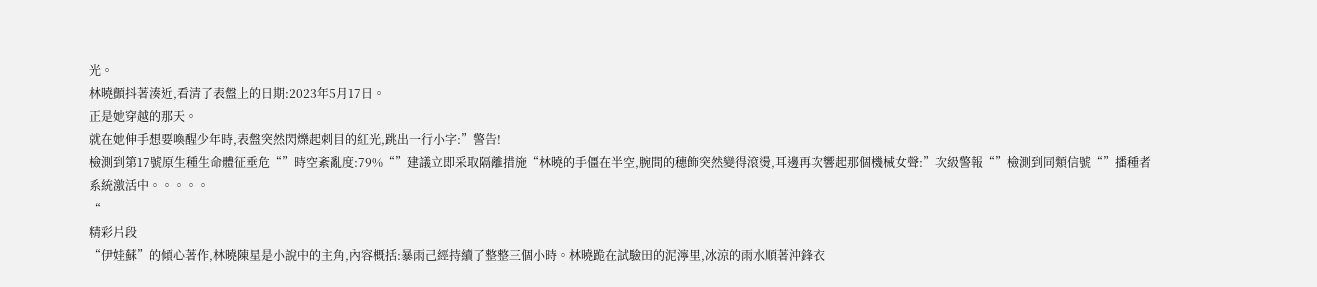光。
林曉顫抖著湊近,看清了表盤上的日期:2023年5月17日。
正是她穿越的那天。
就在她伸手想要喚醒少年時,表盤突然閃爍起刺目的紅光,跳出一行小字:”警告!
檢測到第17號原生種生命體征垂危“”時空紊亂度:79%“”建議立即采取隔離措施“林曉的手僵在半空,腕間的穗飾突然變得滾燙,耳邊再次響起那個機械女聲:”次級警報“”檢測到同類信號“”播種者系統激活中。。。。。
“
精彩片段
“伊娃蘇”的傾心著作,林曉陳星是小說中的主角,內容概括:暴雨己經持續了整整三個小時。林曉跪在試驗田的泥濘里,冰涼的雨水順著沖鋒衣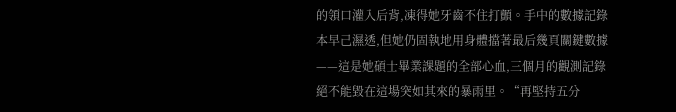的領口灌入后背,凍得她牙齒不住打顫。手中的數據記錄本早己濕透,但她仍固執地用身體擋著最后幾頁關鍵數據——這是她碩士畢業課題的全部心血,三個月的觀測記錄絕不能毀在這場突如其來的暴雨里。“再堅持五分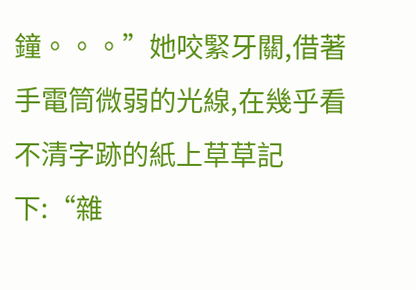鐘。。。”她咬緊牙關,借著手電筒微弱的光線,在幾乎看不清字跡的紙上草草記下:“雜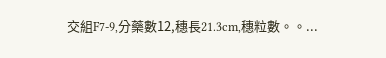交組F7-9,分藥數12,穗長21.3cm,穗粒數。。...